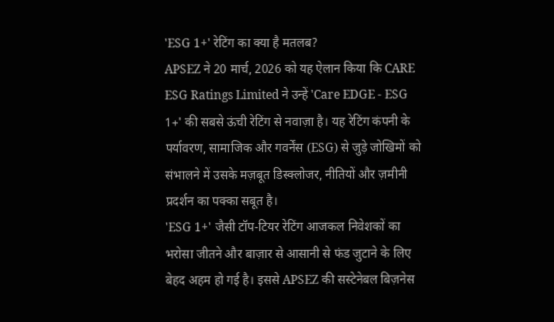'ESG 1+' रेटिंग का क्या है मतलब?
APSEZ ने 20 मार्च, 2026 को यह ऐलान किया कि CARE ESG Ratings Limited ने उन्हें 'Care EDGE - ESG 1+' की सबसे ऊंची रेटिंग से नवाज़ा है। यह रेटिंग कंपनी के पर्यावरण, सामाजिक और गवर्नेंस (ESG) से जुड़े जोखिमों को संभालने में उसके मज़बूत डिस्क्लोजर, नीतियों और ज़मीनी प्रदर्शन का पक्का सबूत है।
'ESG 1+' जैसी टॉप-टियर रेटिंग आजकल निवेशकों का भरोसा जीतने और बाज़ार से आसानी से फंड जुटाने के लिए बेहद अहम हो गई है। इससे APSEZ की सस्टेनेबल बिज़नेस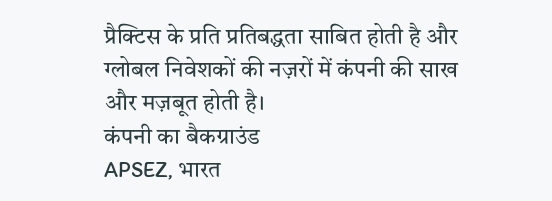प्रैक्टिस के प्रति प्रतिबद्धता साबित होती है और ग्लोबल निवेशकों की नज़रों में कंपनी की साख और मज़बूत होती है।
कंपनी का बैकग्राउंड
APSEZ, भारत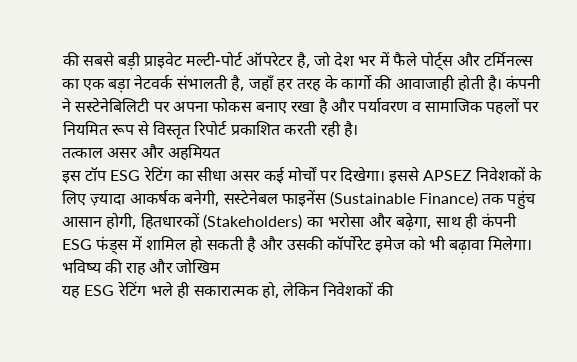की सबसे बड़ी प्राइवेट मल्टी-पोर्ट ऑपरेटर है, जो देश भर में फैले पोर्ट्स और टर्मिनल्स का एक बड़ा नेटवर्क संभालती है, जहाँ हर तरह के कार्गो की आवाजाही होती है। कंपनी ने सस्टेनेबिलिटी पर अपना फोकस बनाए रखा है और पर्यावरण व सामाजिक पहलों पर नियमित रूप से विस्तृत रिपोर्ट प्रकाशित करती रही है।
तत्काल असर और अहमियत
इस टॉप ESG रेटिंग का सीधा असर कई मोर्चों पर दिखेगा। इससे APSEZ निवेशकों के लिए ज़्यादा आकर्षक बनेगी, सस्टेनेबल फाइनेंस (Sustainable Finance) तक पहुंच आसान होगी, हितधारकों (Stakeholders) का भरोसा और बढ़ेगा, साथ ही कंपनी ESG फंड्स में शामिल हो सकती है और उसकी कॉर्पोरेट इमेज को भी बढ़ावा मिलेगा।
भविष्य की राह और जोखिम
यह ESG रेटिंग भले ही सकारात्मक हो, लेकिन निवेशकों की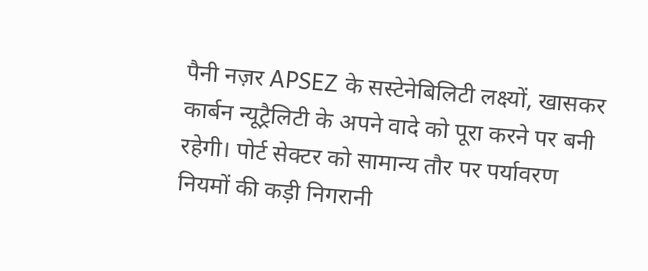पैनी नज़र APSEZ के सस्टेनेबिलिटी लक्ष्यों, खासकर कार्बन न्यूट्रैलिटी के अपने वादे को पूरा करने पर बनी रहेगी। पोर्ट सेक्टर को सामान्य तौर पर पर्यावरण नियमों की कड़ी निगरानी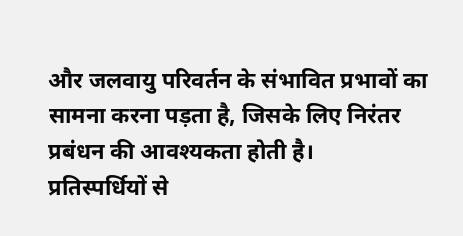और जलवायु परिवर्तन के संभावित प्रभावों का सामना करना पड़ता है, जिसके लिए निरंतर प्रबंधन की आवश्यकता होती है।
प्रतिस्पर्धियों से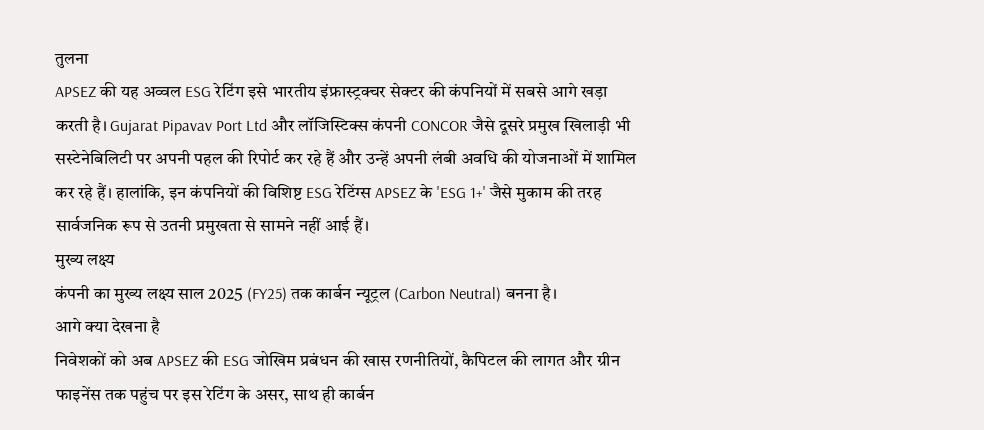तुलना
APSEZ की यह अव्वल ESG रेटिंग इसे भारतीय इंफ्रास्ट्रक्चर सेक्टर की कंपनियों में सबसे आगे खड़ा करती है। Gujarat Pipavav Port Ltd और लॉजिस्टिक्स कंपनी CONCOR जैसे दूसरे प्रमुख खिलाड़ी भी सस्टेनेबिलिटी पर अपनी पहल की रिपोर्ट कर रहे हैं और उन्हें अपनी लंबी अवधि की योजनाओं में शामिल कर रहे हैं। हालांकि, इन कंपनियों की विशिष्ट ESG रेटिंग्स APSEZ के 'ESG 1+' जैसे मुकाम की तरह सार्वजनिक रूप से उतनी प्रमुखता से सामने नहीं आई हैं।
मुख्य लक्ष्य
कंपनी का मुख्य लक्ष्य साल 2025 (FY25) तक कार्बन न्यूट्रल (Carbon Neutral) बनना है।
आगे क्या देखना है
निवेशकों को अब APSEZ की ESG जोखिम प्रबंधन की खास रणनीतियों, कैपिटल की लागत और ग्रीन फाइनेंस तक पहुंच पर इस रेटिंग के असर, साथ ही कार्बन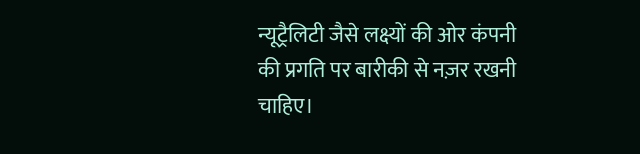न्यूट्रैलिटी जैसे लक्ष्यों की ओर कंपनी की प्रगति पर बारीकी से नज़र रखनी चाहिए।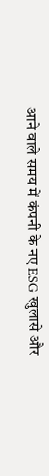आने वाले समय में कंपनी के नए ESG खुलासे और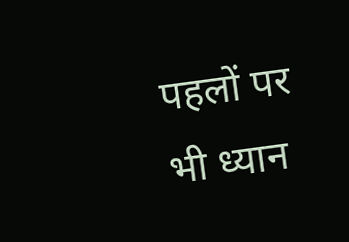पहलों पर भी ध्यान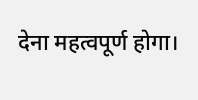देना महत्वपूर्ण होगा।